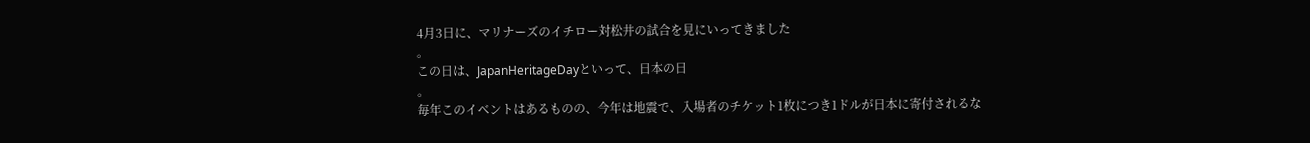4月3日に、マリナーズのイチロー対松井の試合を見にいってきました
。
この日は、JapanHeritageDayといって、日本の日
。
毎年このイベントはあるものの、今年は地震で、入場者のチケット1枚につき1ドルが日本に寄付されるな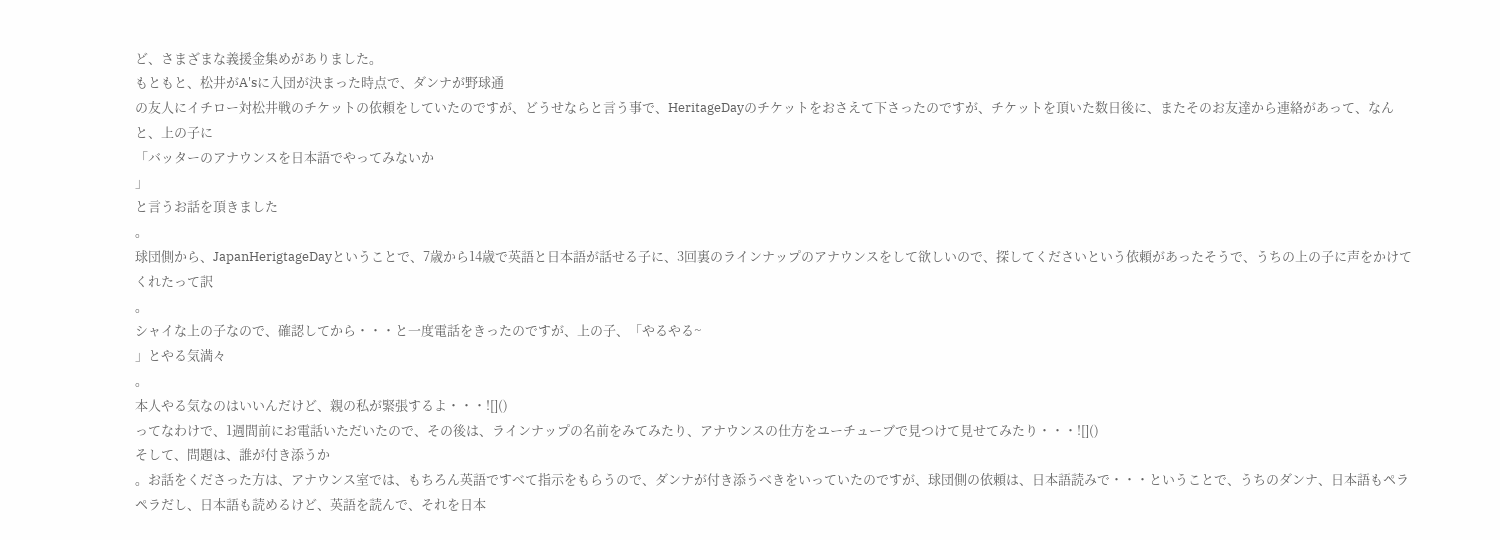ど、さまざまな義援金集めがありました。
もともと、松井がA'sに入団が決まった時点で、ダンナが野球通
の友人にイチロー対松井戦のチケットの依頼をしていたのですが、どうせならと言う事で、HeritageDayのチケットをおさえて下さったのですが、チケットを頂いた数日後に、またそのお友達から連絡があって、なんと、上の子に
「バッターのアナウンスを日本語でやってみないか
」
と言うお話を頂きました
。
球団側から、JapanHerigtageDayということで、7歳から14歳で英語と日本語が話せる子に、3回裏のラインナップのアナウンスをして欲しいので、探してくださいという依頼があったそうで、うちの上の子に声をかけてくれたって訳
。
シャイな上の子なので、確認してから・・・と一度電話をきったのですが、上の子、「やるやる~
」とやる気満々
。
本人やる気なのはいいんだけど、親の私が緊張するよ・・・![]()
ってなわけで、1週間前にお電話いただいたので、その後は、ラインナップの名前をみてみたり、アナウンスの仕方をユーチューブで見つけて見せてみたり・・・![]()
そして、問題は、誰が付き添うか
。お話をくださった方は、アナウンス室では、もちろん英語ですべて指示をもらうので、ダンナが付き添うべきをいっていたのですが、球団側の依頼は、日本語読みで・・・ということで、うちのダンナ、日本語もペラペラだし、日本語も読めるけど、英語を読んで、それを日本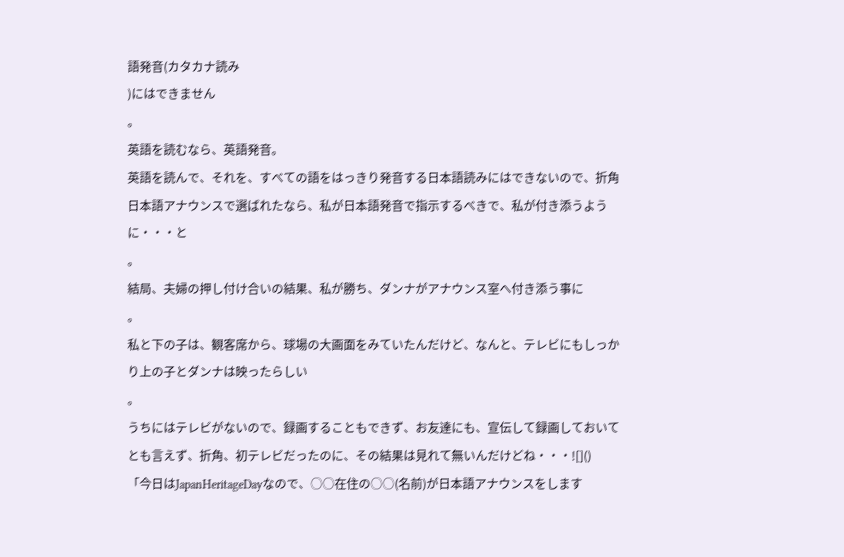語発音(カタカナ読み
)にはできません
。
英語を読むなら、英語発音。
英語を読んで、それを、すべての語をはっきり発音する日本語読みにはできないので、折角日本語アナウンスで選ばれたなら、私が日本語発音で指示するべきで、私が付き添うように・・・と
。
結局、夫婦の押し付け合いの結果、私が勝ち、ダンナがアナウンス室へ付き添う事に
。
私と下の子は、観客席から、球場の大画面をみていたんだけど、なんと、テレビにもしっかり上の子とダンナは映ったらしい
。
うちにはテレビがないので、録画することもできず、お友達にも、宣伝して録画しておいてとも言えず、折角、初テレビだったのに、その結果は見れて無いんだけどね・・・![]()
「今日はJapanHeritageDayなので、○○在住の○○(名前)が日本語アナウンスをします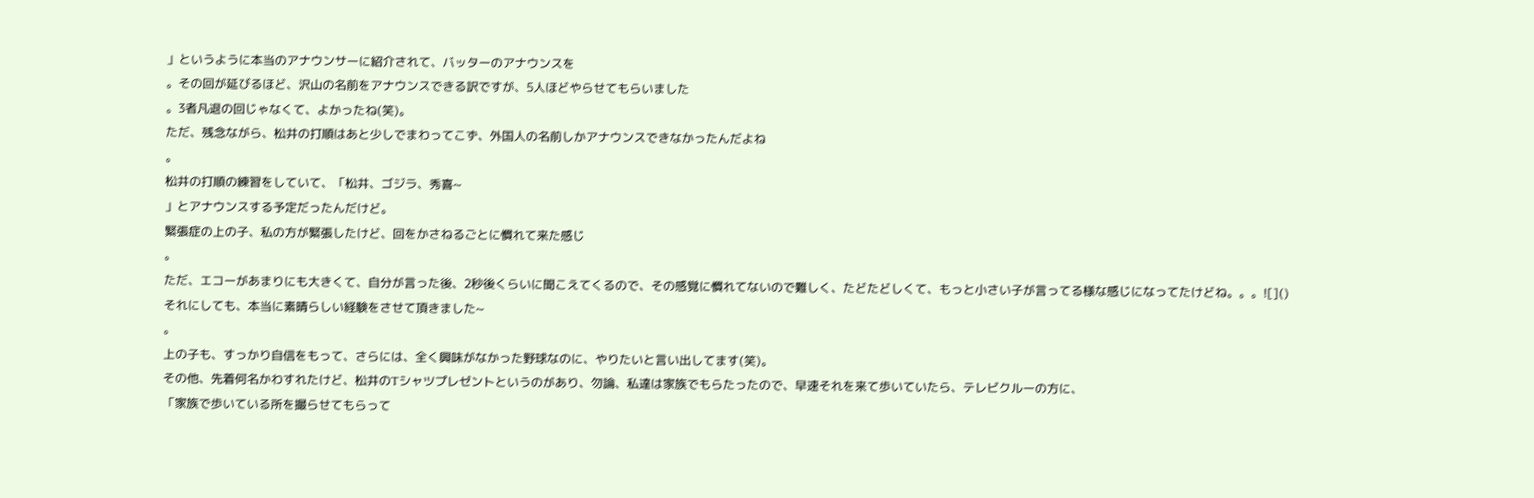」というように本当のアナウンサーに紹介されて、バッターのアナウンスを
。その回が延びるほど、沢山の名前をアナウンスできる訳ですが、5人ほどやらせてもらいました
。3者凡退の回じゃなくて、よかったね(笑)。
ただ、残念ながら、松井の打順はあと少しでまわってこず、外国人の名前しかアナウンスできなかったんだよね
。
松井の打順の練習をしていて、「松井、ゴジラ、秀喜~
」とアナウンスする予定だったんだけど。
緊張症の上の子、私の方が緊張したけど、回をかさねるごとに慣れて来た感じ
。
ただ、エコーがあまりにも大きくて、自分が言った後、2秒後くらいに聞こえてくるので、その感覚に慣れてないので難しく、たどたどしくて、もっと小さい子が言ってる様な感じになってたけどね。。。![]()
それにしても、本当に素晴らしい経験をさせて頂きました~
。
上の子も、すっかり自信をもって、さらには、全く興味がなかった野球なのに、やりたいと言い出してます(笑)。
その他、先着何名かわすれたけど、松井のTシャツプレゼントというのがあり、勿論、私達は家族でもらたったので、早速それを来て歩いていたら、テレビクルーの方に、
「家族で歩いている所を撮らせてもらって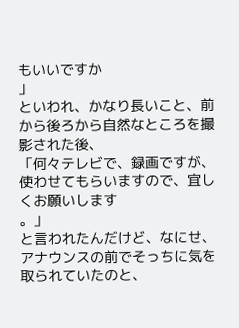もいいですか
」
といわれ、かなり長いこと、前から後ろから自然なところを撮影された後、
「何々テレビで、録画ですが、使わせてもらいますので、宜しくお願いします
。」
と言われたんだけど、なにせ、アナウンスの前でそっちに気を取られていたのと、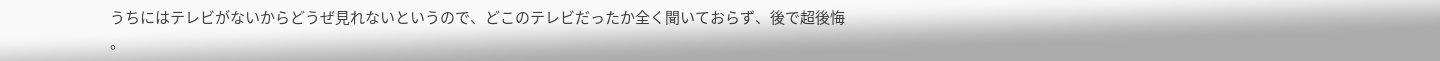うちにはテレビがないからどうぜ見れないというので、どこのテレビだったか全く聞いておらず、後で超後悔
。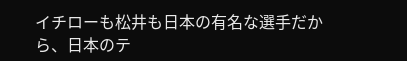イチローも松井も日本の有名な選手だから、日本のテ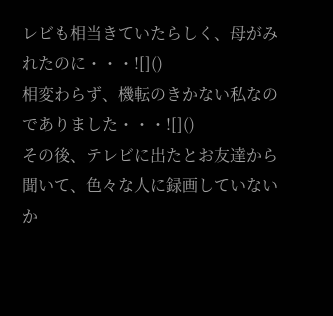レビも相当きていたらしく、母がみれたのに・・・![]()
相変わらず、機転のきかない私なのでありました・・・![]()
その後、テレビに出たとお友達から聞いて、色々な人に録画していないか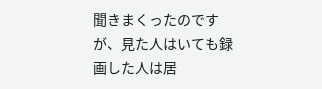聞きまくったのですが、見た人はいても録画した人は居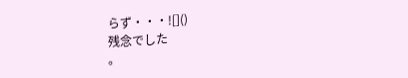らず・・・![]()
残念でした
。